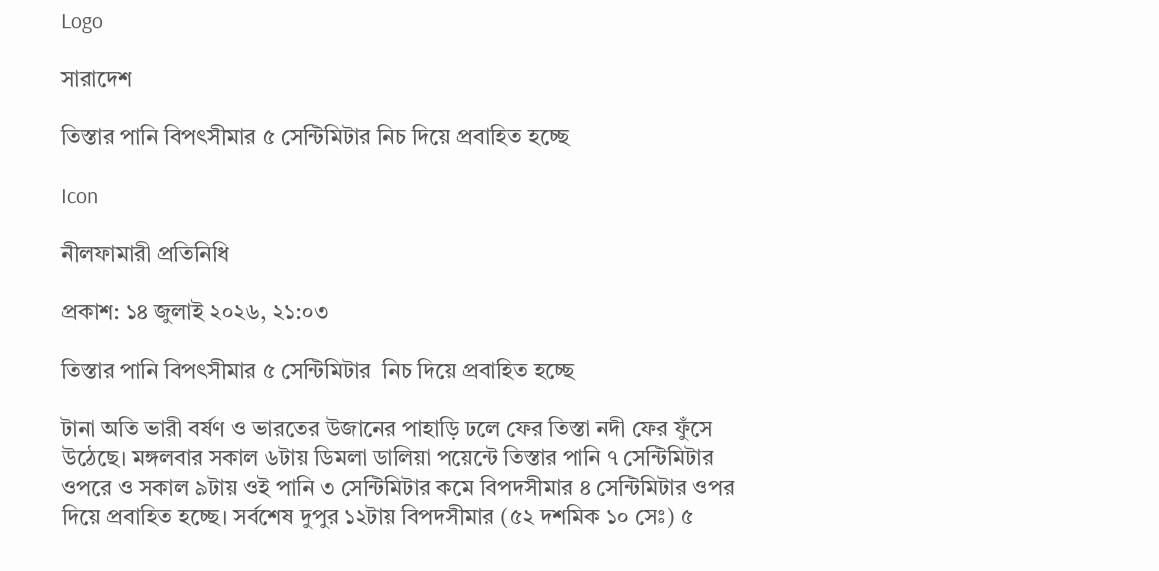Logo

সারাদেশ

তিস্তার পানি বিপৎসীমার ৫ সেন্টিমিটার নিচ দিয়ে প্রবাহিত হচ্ছে

Icon

নীলফামারী প্রতিনিধি

প্রকাশ: ১৪ জুলাই ২০২৬, ২১:০৩

তিস্তার পানি বিপৎসীমার ৫ সেন্টিমিটার  নিচ দিয়ে প্রবাহিত হচ্ছে

টানা অতি ভারী বর্ষণ ও ভারতের উজানের পাহাড়ি ঢলে ফের তিস্তা নদী ফের ফুঁসে উঠেছে। মঙ্গলবার সকাল ৬টায় ডিমলা ডালিয়া পয়েন্টে তিস্তার পানি ৭ সেন্টিমিটার ওপরে ও সকাল ৯টায় ওই পানি ৩ সেন্টিমিটার কমে বিপদসীমার ৪ সেন্টিমিটার ওপর দিয়ে প্রবাহিত হচ্ছে। সর্বশেষ দুপুর ১২টায় বিপদসীমার (৫২ দশমিক ১০ সেঃ) ৫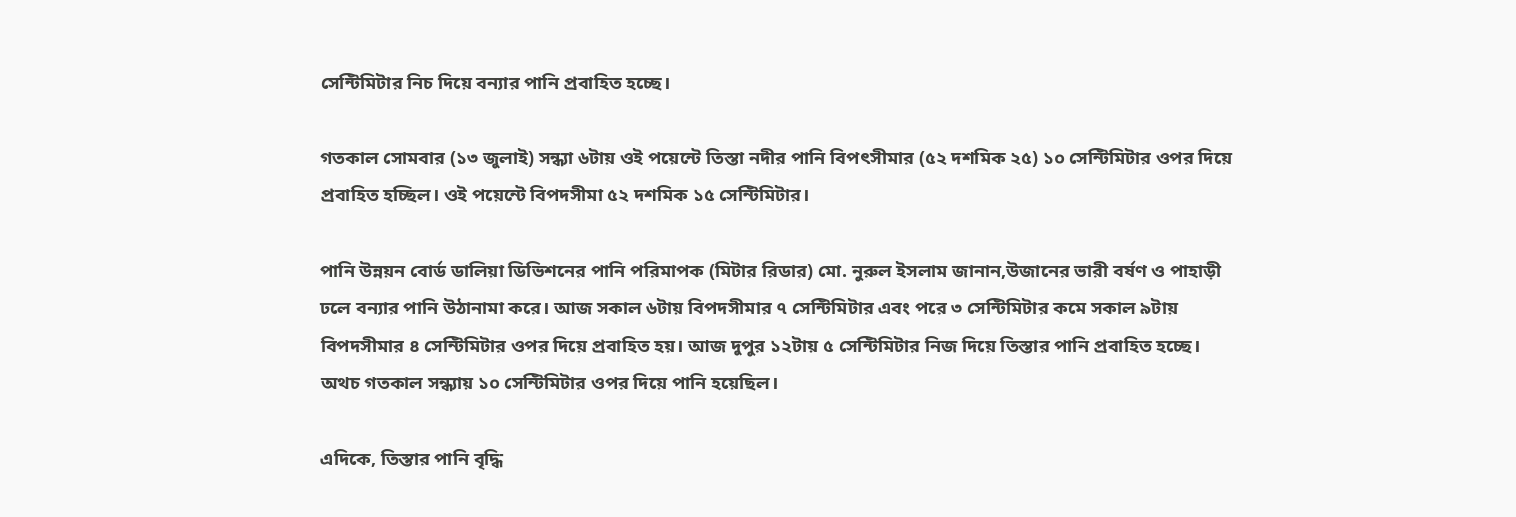সেন্টিমিটার নিচ দিয়ে বন্যার পানি প্রবাহিত হচ্ছে।

গতকাল সোমবার (১৩ জুলাই) সন্ধ্যা ৬টায় ওই পয়েন্টে তিস্তা নদীর পানি বিপৎসীমার (৫২ দশমিক ২৫) ১০ সেন্টিমিটার ওপর দিয়ে প্রবাহিত হচ্ছিল। ওই পয়েন্টে বিপদসীমা ৫২ দশমিক ১৫ সেন্টিমিটার।

পানি উন্নয়ন বোর্ড ডালিয়া ডিভিশনের পানি পরিমাপক (মিটার রিডার) মো. নুরুল ইসলাম জানান,উজানের ভারী বর্ষণ ও পাহাড়ী ঢলে বন্যার পানি উঠানামা করে। আজ সকাল ৬টায় বিপদসীমার ৭ সেন্টিমিটার এবং পরে ৩ সেন্টিমিটার কমে সকাল ৯টায় বিপদসীমার ৪ সেন্টিমিটার ওপর দিয়ে প্রবাহিত হয়। আজ দুপুর ১২টায় ৫ সেন্টিমিটার নিজ দিয়ে তিস্তার পানি প্রবাহিত হচ্ছে। অথচ গতকাল সন্ধ্যায় ১০ সেন্টিমিটার ওপর দিয়ে পানি হয়েছিল।

এদিকে, তিস্তার পানি বৃদ্ধি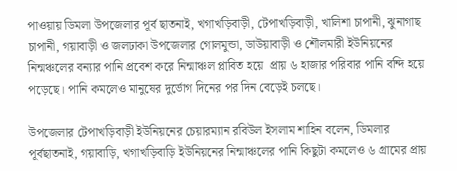পাওয়ায় ডিমলা উপজেলার পূর্ব ছাতনাই, খগাখড়িবাড়ী, টেপাখড়িবাড়ী, খালিশা চাপানী, ঝুনাগাছ চাপানী, গয়াবাড়ী ও জলঢাকা উপজেলার গোলমুন্ডা, ডাউয়াবাড়ী ও শৌলমারী ইউনিয়নের নিন্মঞ্চলের বন্যার পানি প্রবেশ করে নিন্মাঞ্চল প্লাবিত হয়ে  প্রায় ৬ হাজার পরিবার পানি বন্দি হয়ে পড়েছে। পানি কমলেও মানুষের দুর্ভোগ দিনের পর দিন বেড়েই চলছে।

উপজেলার টেপাখড়িবাড়ী ইউনিয়নের চেয়ারম্যান রবিউল ইসলাম শাহিন বলেন, ডিমলার পূর্বছাতনাই, গয়াবাড়ি, খগাখড়িবাড়ি ইউনিয়নের নিন্মাঞ্চলের পানি কিছুটা কমলেও ৬ গ্রামের প্রায়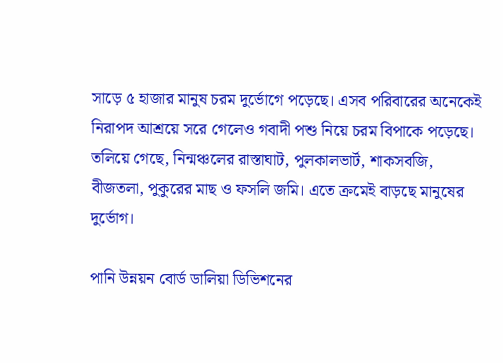সাড়ে ৫ হাজার মানুষ চরম দুর্ভোগে পড়েছে। এসব পরিবারের অনেকেই নিরাপদ আশ্রয়ে সরে গেলেও গবাদী পশু নিয়ে চরম বিপাকে পড়েছে। তলিয়ে গেছে, নিন্মঞ্চলের রাস্তাঘাট, পুলকালভার্ট, শাকসবজি, বীজতলা, পুকুরের মাছ ও ফসলি জমি। এতে ক্রমেই বাড়ছে মানুষের দুর্ভোগ।

পানি উন্নয়ন বোর্ড ডালিয়া ডিভিশনের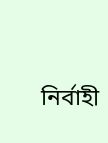নির্বাহী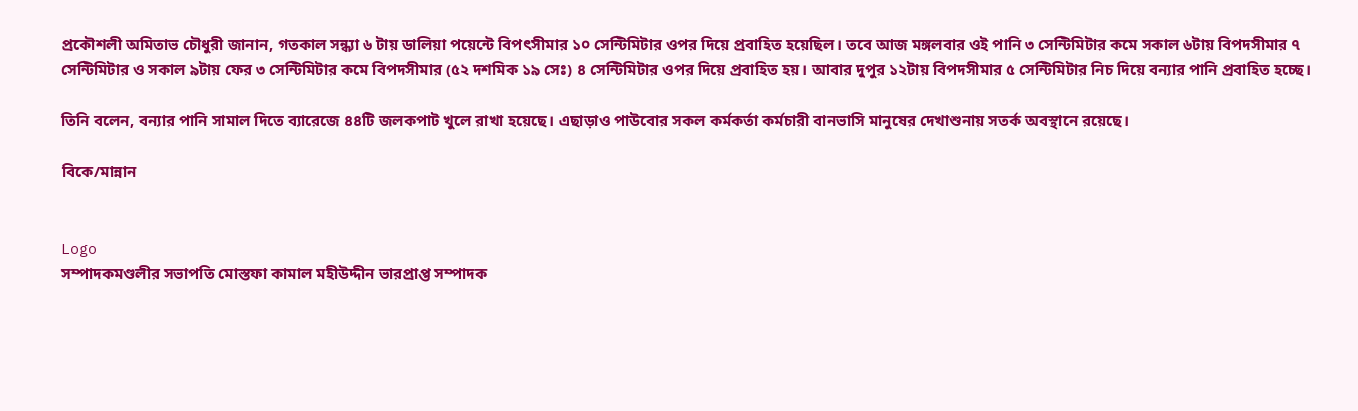প্রকৌশলী অমিতাভ চৌধুরী জানান, গতকাল সন্ধ্যা ৬ টায় ডালিয়া পয়েন্টে বিপৎসীমার ১০ সেন্টিমিটার ওপর দিয়ে প্রবাহিত হয়েছিল। তবে আজ মঙ্গলবার ওই পানি ৩ সেন্টিমিটার কমে সকাল ৬টায় বিপদসীমার ৭ সেন্টিমিটার ও সকাল ৯টায় ফের ৩ সেন্টিমিটার কমে বিপদসীমার (৫২ দশমিক ১৯ সেঃ) ৪ সেন্টিমিটার ওপর দিয়ে প্রবাহিত হয়। আবার দুপুর ১২টায় বিপদসীমার ৫ সেন্টিমিটার নিচ দিয়ে বন্যার পানি প্রবাহিত হচ্ছে।

তিনি বলেন, বন্যার পানি সামাল দিতে ব্যারেজে ৪৪টি জলকপাট খুলে রাখা হয়েছে। এছাড়াও পাউবোর সকল কর্মকর্তা কর্মচারী বানভাসি মানুষের দেখাশুনায় সতর্ক অবস্থানে রয়েছে।

বিকে/মান্নান


Logo
সম্পাদকমণ্ডলীর সভাপতি মোস্তফা কামাল মহীউদ্দীন ভারপ্রাপ্ত সম্পাদক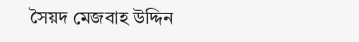সৈয়দ মেজবাহ উদ্দিন